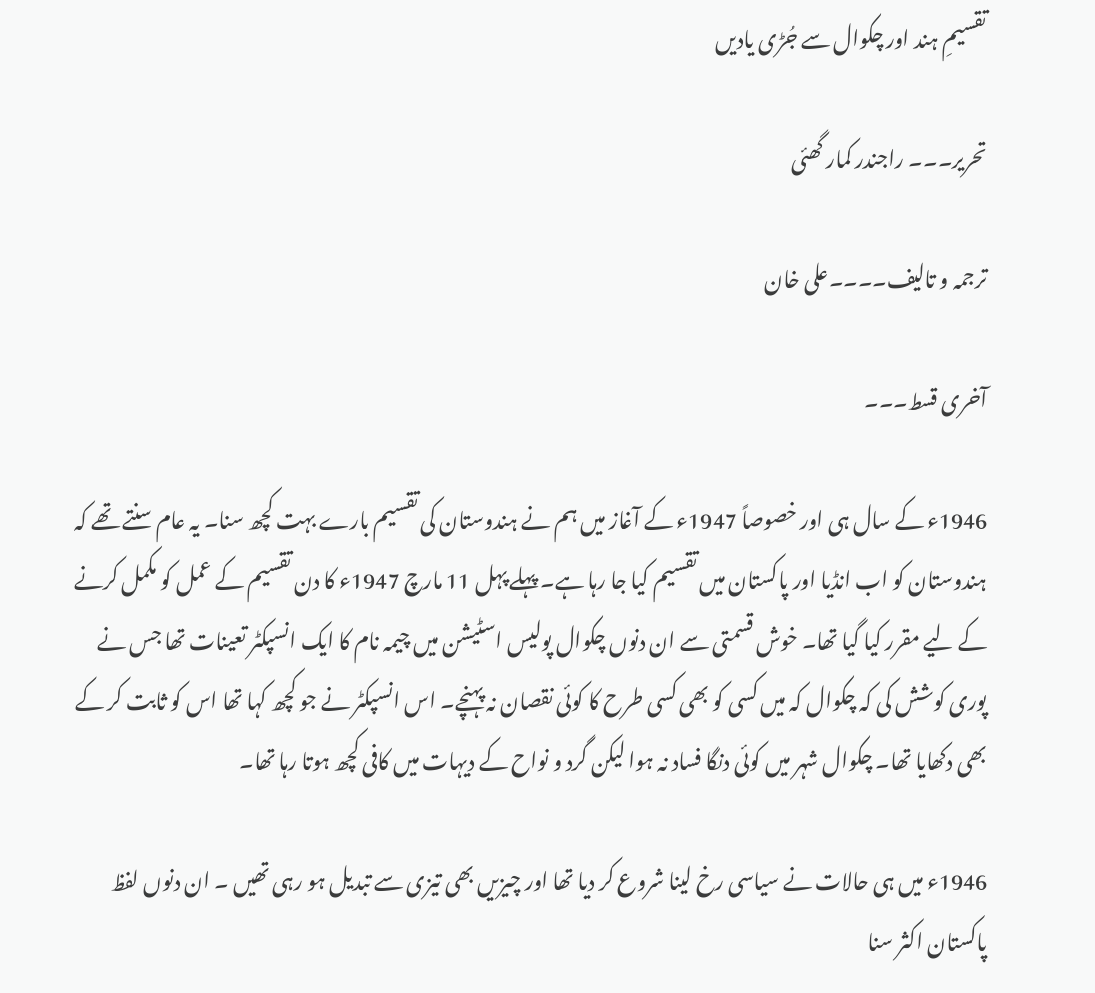تقسیمِ ہند اور چکوال سے جُڑی یادیں

تحریر۔۔۔ راجندر کمار گھئی

ترجمہ و تالیف۔۔۔۔علی خان

آخری قسط۔۔۔

1946ء کے سال ہی اور خصوصاً 1947ء کے آغاز میں ہم نے ہندوستان کی تقسیم بارے بہت کچھ سنا۔ یہ عام سنتے تھے کہ ہندوستان کو اب انڈیا اور پاکستان میں تقسیم کیا جا رہا ہے۔ پہلے پہل 11 مارچ 1947ء کا دن تقسیم کے عمل کو مکمل کرنے کے لیے مقرر کیا گیا تھا۔ خوش قسمتی سے ان دنوں چکوال پولیس اسٹیشن میں چیمہ نام کا ایک انسپکٹر تعینات تھا جس نے پوری کوشش کی کہ چکوال کہ میں کسی کو بھی کسی طرح کا کوئی نقصان نہ پہنچے۔ اس انسپکٹر نے جو کچھ کہا تھا اس کو ثابت کر کے بھی دکھایا تھا۔ چکوال شہر میں کوئی دنگا فساد نہ ہوا لیکن گرد و نواح کے دیہات میں کافی کچھ ہوتا رہا تھا۔

1946ء میں ہی حالات نے سیاسی رخ لینا شروع کر دیا تھا اور چیزیں بھی تیزی سے تبدیل ہو رہی تھیں ۔ ان دنوں لفظ پاکستان اکثر سنا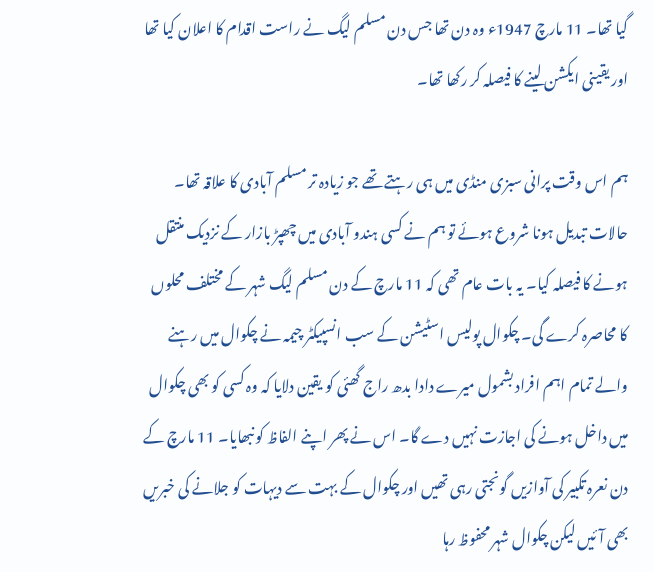گیا تھا۔ 11 مارچ 1947ء وہ دن تھا جس دن مسلم لیگ نے راست اقدام کا اعلان کیا تھا اور یقینی ایکشن لینے کا فیصلہ کر رکھا تھا۔

ہم اس وقت پرانی سبزی منڈی میں ہی رہتے تھے جو زیادہ تر مسلم آبادی کا علاقہ تھا۔ حالات تبدیل ہونا شروع ہوئے تو ہم نے کسی ہندو آبادی میں چھپڑ بازار کے نزدیک منتقل ہونے کا فیصلہ کیا۔ یہ بات عام تھی کہ 11 مارچ کے دن مسلم لیگ شہر کے مختلف محلوں کا محاصرہ کرے گی۔ چکوال پولیس اسٹیشن کے سب انسپیکٹر چیمہ نے چکوال میں رہنے والے تمام اہم افراد بشمول میرے دادا بدھ راج گھئی کو یقین دلایا کہ وہ کسی کو بھی چکوال میں داخل ہونے کی اجازت نہیں دے گا۔ اس نے پھر اپنے الفاظ کو نبھایا۔ 11 مارچ کے دن نعرہ تکبیر کی آوازیں گونجتی رہی تھیں اور چکوال کے بہت سے دیہات کو جلانے کی خبریں بھی آئیں لیکن چکوال شہر محفوظ رہا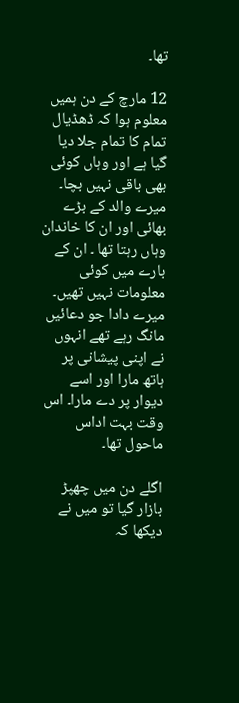تھا۔

12 مارچ کے دن ہمیں معلوم ہوا کہ ڈھڈیال تمام کا تمام جلا دیا گیا ہے اور وہاں کوئی بھی باقی نہیں بچا۔ میرے والد کے بڑے بھائی اور ان کا خاندان وہاں رہتا تھا ۔ ان کے بارے میں کوئی معلومات نہیں تھیں۔ میرے دادا جو دعائیں مانگ رہے تھے انہوں نے اپنی پیشانی پر ہاتھ مارا اور اسے دیوار پر دے مارا۔ اس وقت بہت اداس ماحول تھا۔

اگلے دن میں چھپڑ بازار گیا تو میں نے دیکھا کہ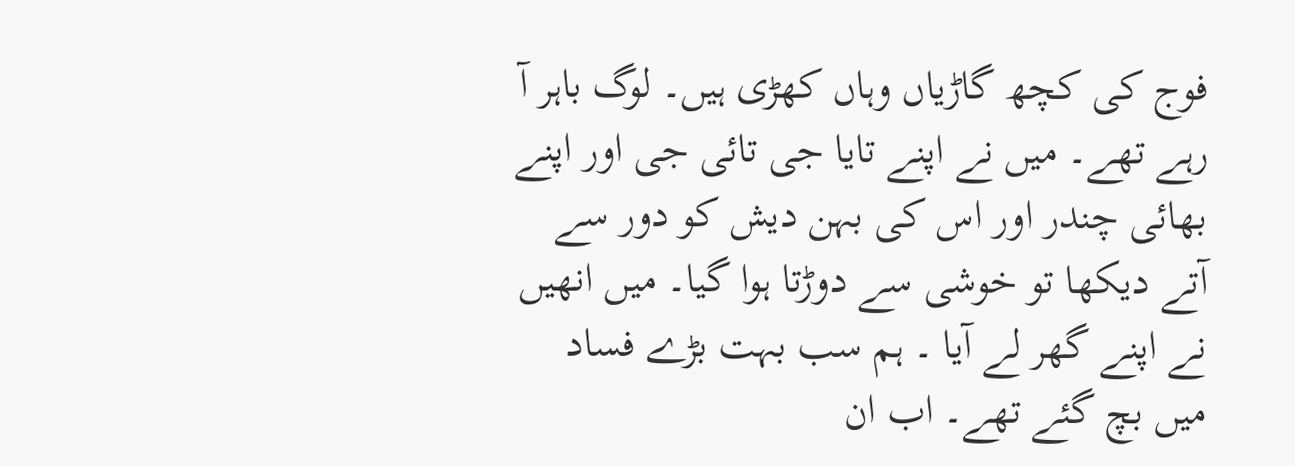فوج کی کچھ گاڑیاں وہاں کھڑی ہیں۔ لوگ باہر آ رہے تھے۔ میں نے اپنے تایا جی تائی جی اور اپنے بھائی چندر اور اس کی بہن دیش کو دور سے آتے دیکھا تو خوشی سے دوڑتا ہوا گیا۔ میں انھیں نے اپنے گھر لے آیا ۔ ہم سب بہت بڑے فساد میں بچ گئے تھے۔ اب ان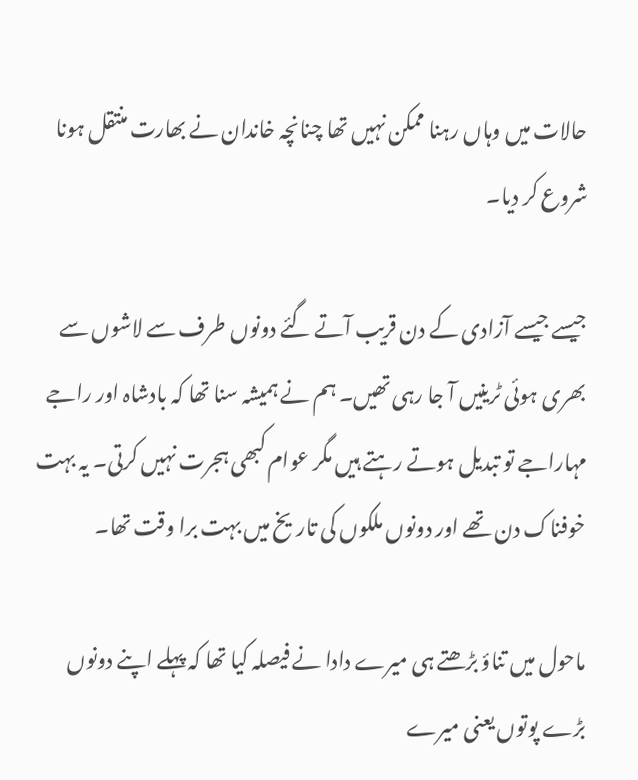حالات میں وہاں رہنا ممکن نہیں تھا چنانچہ خاندان نے بھارت منتقل ہونا شروع کر دیا۔

جیسے جیسے آزادی کے دن قریب آتے گئے دونوں طرف سے لاشوں سے بھری ہوئی ٹرینیں آ جا رہی تھیں۔ ہم نے ہمیشہ سنا تھا کہ بادشاہ اور راجے مہاراجے تو تبدیل ہوتے رہتے ہیں مگر عوام کبھی ہجرت نہیں کرتی۔ یہ بہت خوفناک دن تھے اور دونوں ملکوں کی تاریخ میں بہت برا وقت تھا۔

ماحول میں تناؤ بڑھتے ہی میرے دادا نے فیصلہ کیا تھا کہ پہلے اپنے دونوں بڑے پوتوں یعنی میرے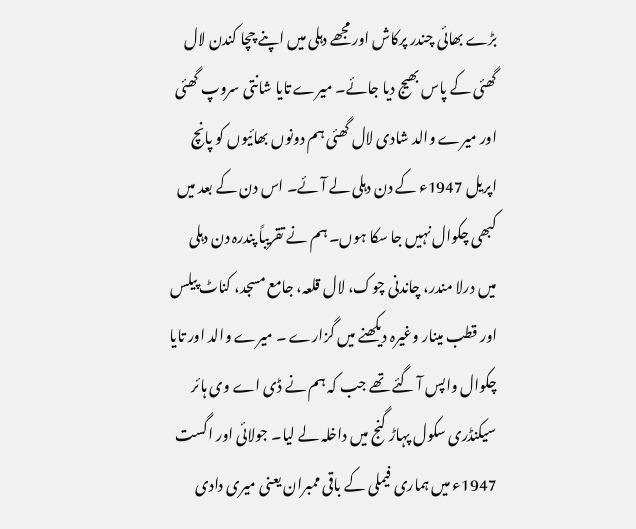بڑے بھائی چندر پرکاش اور مجھے دہلی میں اپنے چچا کندن لال گھئی کے پاس بھیج دیا جائے۔ میرے تایا شانتی سروپ گھئی اور میرے والد شادی لال گھئی ہم دونوں بھائیوں کو پانچ اپریل 1947ء کے دن دہلی لے آئے۔ اس دن کے بعد میں کبھی چکوال نہیں جا سکا ہوں۔ ہم نے تقریباً پندرہ دن دہلی میں درلا مندر، چاندنی چوک، لال قلعہ، جامع مسجد، کناٹ پیلس اور قطب مینار وغیرہ دیکھنے میں گزارے ۔ میرے والد اور تایا چکوال واپس آ گئے تھے جب کہ ہم نے ڈی اے وی ہائر سیکنڈری سکول پہاڑ گنج میں داخلہ لے لیا۔ جولائی اور اگست 1947ء میں ہماری فیملی کے باقی ممبران یعنی میری دادی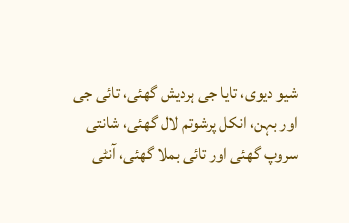شیو دیوی، تایا جی ہردیش گھئی، تائی جی اور بہن، انکل پرشوتم لال گھئی، شانتی سروپ گھئی اور تائی بملا گھئی، آنٹی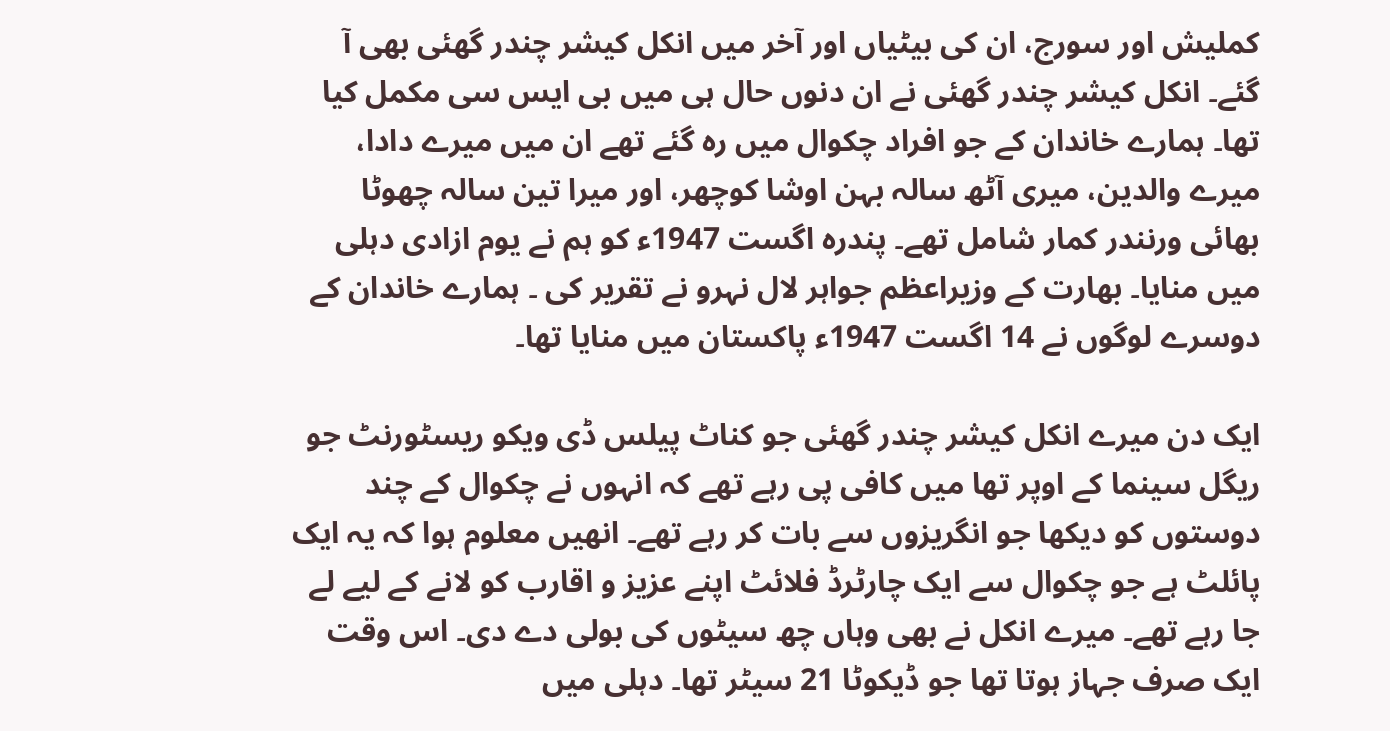کملیش اور سورج، ان کی بیٹیاں اور آخر میں انکل کیشر چندر گھئی بھی آ گئے۔ انکل کیشر چندر گھئی نے ان دنوں حال ہی میں بی ایس سی مکمل کیا تھا۔ ہمارے خاندان کے جو افراد چکوال میں رہ گئے تھے ان میں میرے دادا، میرے والدین، میری آٹھ سالہ بہن اوشا کوچھر، اور میرا تین سالہ چھوٹا بھائی ورنندر کمار شامل تھے۔ پندرہ اگست 1947ء کو ہم نے یوم ازادی دہلی میں منایا۔ بھارت کے وزیراعظم جواہر لال نہرو نے تقریر کی ۔ ہمارے خاندان کے دوسرے لوگوں نے 14 اگست 1947ء پاکستان میں منایا تھا۔

ایک دن میرے انکل کیشر چندر گھئی جو کناٹ پیلس ڈی ویکو ریسٹورنٹ جو ریگل سینما کے اوپر تھا میں کافی پی رہے تھے کہ انہوں نے چکوال کے چند دوستوں کو دیکھا جو انگریزوں سے بات کر رہے تھے۔ انھیں معلوم ہوا کہ یہ ایک پائلٹ ہے جو چکوال سے ایک چارٹرڈ فلائٹ اپنے عزیز و اقارب کو لانے کے لیے لے جا رہے تھے۔ میرے انکل نے بھی وہاں چھ سیٹوں کی بولی دے دی۔ اس وقت ایک صرف جہاز ہوتا تھا جو ڈیکوٹا 21 سیٹر تھا۔ دہلی میں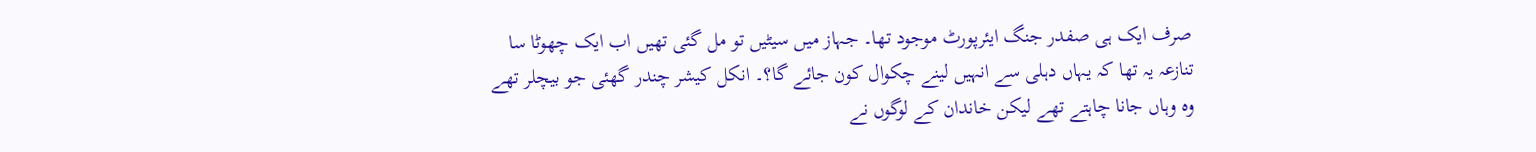صرف ایک ہی صفدر جنگ ایئرپورٹ موجود تھا۔ جہاز میں سیٹیں تو مل گئی تھیں اب ایک چھوٹا سا تنازعہ یہ تھا کہ یہاں دہلی سے انہیں لینے چکوال کون جائے گا؟۔ انکل کیشر چندر گھئی جو بیچلر تھے وہ وہاں جانا چاہتے تھے لیکن خاندان کے لوگوں نے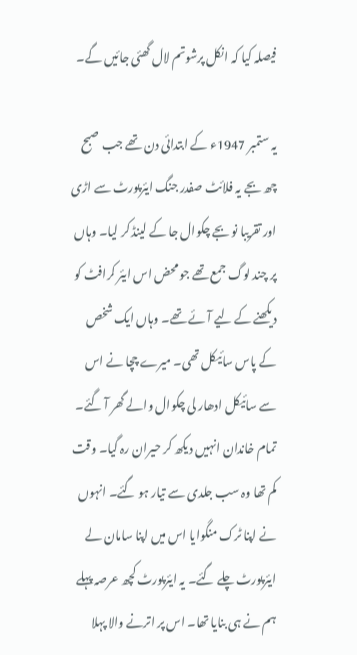فیصلہ کیا کہ انکل پرشوتم لال گھئی جائیں گے۔

یہ ستمبر 1947ء کے ابتدائی دن تھے جب صبح چھ بجے یہ فلائٹ صفدر جنگ ایئرپورٹ سے اڑی اور تقریبا نو بجے چکوال جا کے لینڈ کر لیا۔ وہاں پر چند لوگ جمع تھے جو محض اس ایئر کرافٹ کو دیکھنے کے لیے آئے تھے۔ وہاں ایک شخص کے پاس سائیکل تھی۔ میرے چچا نے اس سے سائیکل ادھار لی چکوال والے گھر آ گئے۔ تمام خاندان انہیں دیکھ کر حیران رہ گیا۔ وقت کم تھا وہ سب جلدی سے تیار ہو گئے۔ انہوں نے اپنا ٹرک منگوایا اس میں اپنا سامان لے ایئرپورٹ چلے گئے۔ یہ ایئرپورٹ کچھ عرصہ پہلے ہم نے ہی بنایا تھا۔ اس پر اترنے والا پہلا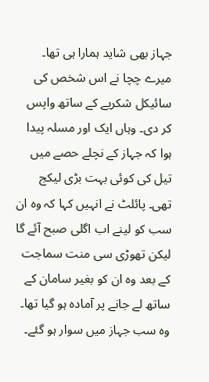جہاز بھی شاید ہمارا ہی تھا۔ میرے چچا نے اس شخص کی سائیکل شکریے کے ساتھ واپس کر دی۔ وہاں ایک اور مسلہ پیدا ہوا کہ جہاز کے نچلے حصے میں تیل کی کوئی بہت بڑی لیکج تھی۔ پائلٹ نے انہیں کہا کہ وہ ان سب کو لینے اب اگلی صبح آئے گا لیکن تھوڑی سی منت سماجت کے بعد وہ ان کو بغیر سامان کے ساتھ لے جانے پر آمادہ ہو گیا تھا۔ وہ سب جہاز میں سوار ہو گئے۔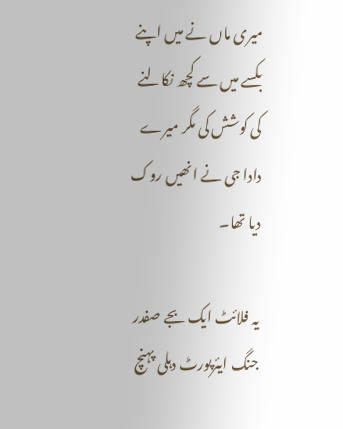میری ماں نے میں اپنے بکسے میں سے کچھ نکالنے کی کوشش کی مگر میرے دادا جی نے انھیں روک دیا تھا۔

یہ فلائٹ ایک بجے صفدر جنگ ایئرپورٹ دہلی پہنچ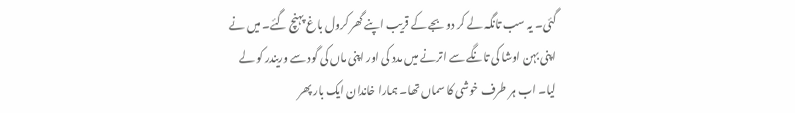گئی۔ یہ سب تانگہ لے کر دو بجے کے قریب اپنے گھر کرول باغ پہنچ گئے۔ میں نے اپنی بہن اوشا کی تانگے سے اترنے میں مدد کی اور اپنی ماں کی گود سے وریندر کو لے لیا۔ اب ہر طرف خوشی کا سماں تھا۔ ہمارا خاندان ایک بار پھر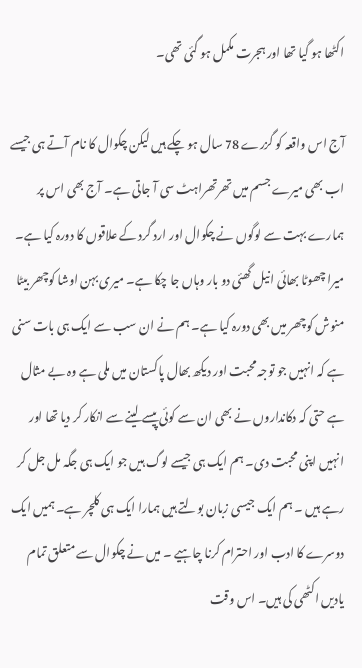اکٹھا ہو گیا تھا اور ہجرت مکمل ہو گئی تھی۔

آج اس واقعہ کو گزرے 78 سال ہو چکے ہیں لیکن چکوال کا نام آتے ہی جیسے اب بھی میرے جسم میں تھرتھراہٹ سی آ جاتی ہے۔ آج بھی اس پر ہمارے بہت سے لوگوں نے چکوال اور ارد گرد کے علاقوں کا دورہ کیا ہے۔ میرا چھوٹا بھائی انیل گھئی دو بار وہاں جا چکا ہے۔ میری بہن اوشا کوچھر بیٹا منوش کوچھر میں بھی دورہ کیا ہے۔ ہم نے ان سب سے ایک ہی بات سنی ہے کہ انہیں جو توجہ محبت اور دیکھ بھال پاکستان میں ملی ہے وہ بے مثال ہے حتی کہ دکانداروں نے بھی ان سے کوئی پیسے لینے سے انکار کر دیا تھا اور انہیں اپنی محبت دی۔ ہم ایک ہی جیسے لوگ ہیں جو ایک ہی جگہ مل جل کر رہے ہیں ۔ ہم ایک جیسی زبان بولتے ہیں ہمارا ایک ہی کلچر ہے۔ ہمیں ایک دوسرے کا ادب اور احترام کرنا چاہیے ۔ میں نے چکوال سے متعلق تمام یادیں اکٹھی کی ہیں۔ اس وقت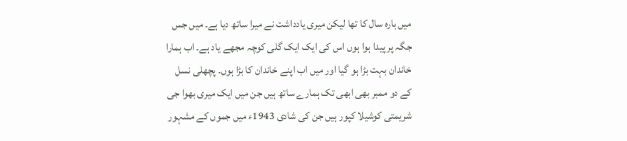میں بارہ سال کا تھا لیکن میری یادداشت نے میرا ساتھ دیا ہے۔ میں جس جگہ پر پیدا ہوا ہوں اس کی ایک ایک گلی کوچہ مجھے یاد ہے۔ اب ہمارا خاندان بہت بڑا ہو گیا اور میں اب اپنے خاندان کا بڑا ہوں۔ پچھلی نسل کے دو ممبر بھی ابھی تک ہمارے ساتھ ہیں جن میں ایک میری بھوا جی شریمتی کوشیلا کپور ہیں جن کی شادی 1943ء میں جموں کے مشہور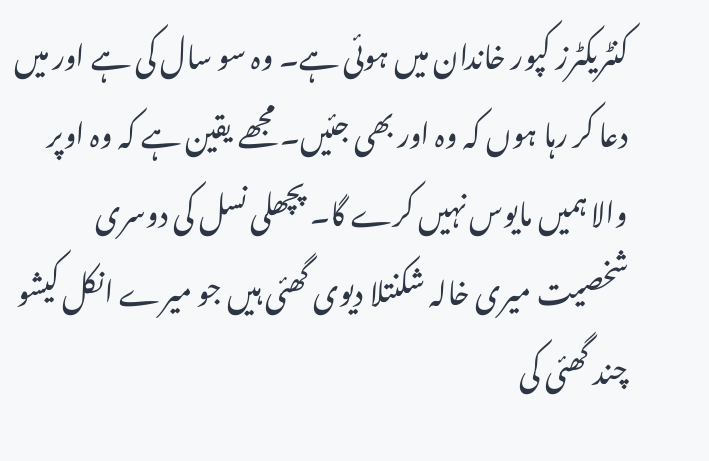کنٹریکٹرز کپور خاندان میں ہوئی ہے۔ وہ سو سال کی ہے اور میں دعا کر رہا ہوں کہ وہ اور بھی جئیں۔ مجھے یقین ہے کہ وہ اوپر والا ہمیں مایوس نہیں کرے گا۔ پچھلی نسل کی دوسری شخصیت میری خالہ شکنتلا دیوی گھئی ہیں جو میرے انکل کیشو چند گھئی کی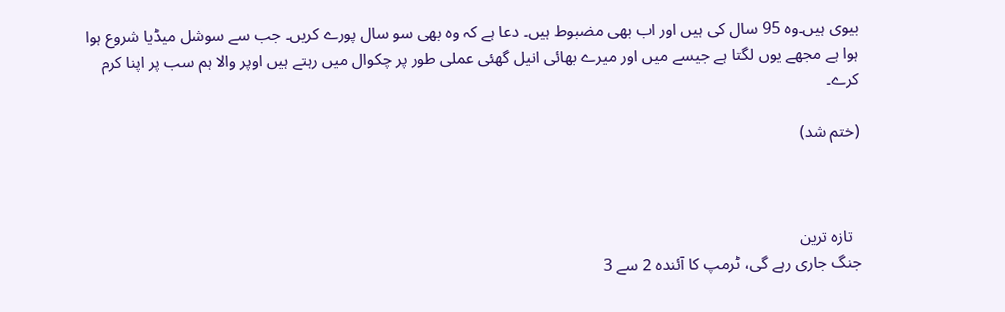بیوی ہیں۔وہ 95 سال کی ہیں اور اب بھی مضبوط ہیں۔ دعا ہے کہ وہ بھی سو سال پورے کریں۔ جب سے سوشل میڈیا شروع ہوا ہوا ہے مجھے یوں لگتا ہے جیسے میں اور میرے بھائی انیل گھئی عملی طور پر چکوال میں رہتے ہیں اوپر والا ہم سب پر اپنا کرم کرے۔

(ختم شد)



  تازہ ترین
جنگ جاری رہے گی، ٹرمپ کا آئندہ 2 سے 3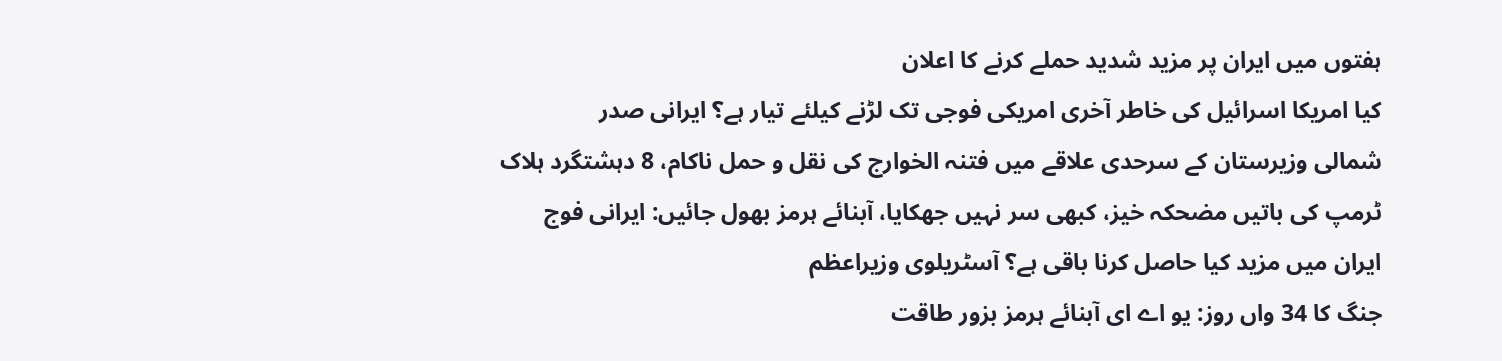ہفتوں میں ایران پر مزید شدید حملے کرنے کا اعلان
کیا امریکا اسرائیل کی خاطر آخری امریکی فوجی تک لڑنے کیلئے تیار ہے؟ ایرانی صدر
شمالی وزیرستان کے سرحدی علاقے میں فتنہ الخوارج کی نقل و حمل ناکام، 8 دہشتگرد ہلاک
ٹرمپ کی باتیں مضحکہ خیز، کبھی سر نہیں جھکایا، آبنائے ہرمز بھول جائیں: ایرانی فوج
ایران میں مزید کیا حاصل کرنا باقی ہے؟ آسٹریلوی وزیراعظم
جنگ کا 34 واں روز: یو اے ای آبنائے ہرمز بزور طاقت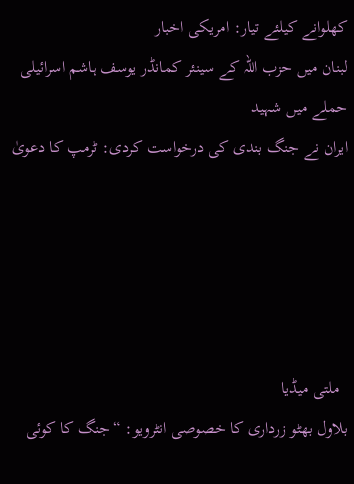کھلوانے کیلئے تیار: امریکی اخبار
لبنان میں حزب اللہ کے سینئر کمانڈر یوسف ہاشم اسرائیلی حملے میں شہید
ایران نے جنگ بندی کی درخواست کردی: ٹرمپ کا دعویٰ





  ملتی میڈیا
بلاول بھٹو زرداری کا خصوصی انٹرویو: “جنگ کا کوئی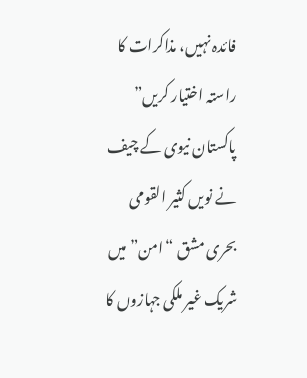فائدہ نہیں، مذاکرات کا راستہ اختیار کریں”
پاکستان نیوی کے چیف نے نویں کثیر القومی بحری مشق “امن” میں شریک غیر ملکی جہازوں کا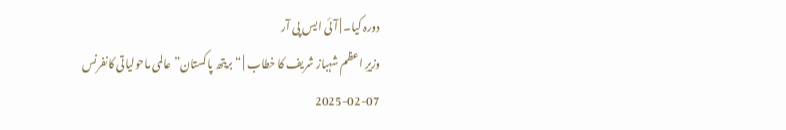دورہ کیا۔ | آئی ایس پی آر
وزیرِ اعظم شہباز شریف کا خطاب | “بریتھ پاکستان” عالمی ماحولیاتی کانفرنس 07-02-2025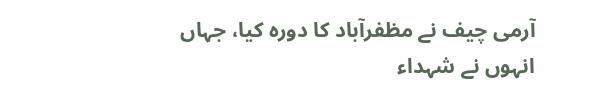آرمی چیف نے مظفرآباد کا دورہ کیا، جہاں انہوں نے شہداء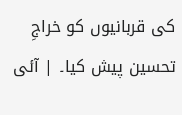کی قربانیوں کو خراجِ تحسین پیش کیا۔ | آئی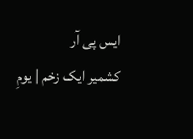ایس پی آر
کشمیر ایک زخم | یومِ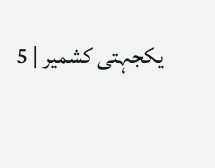یکجہتی کشمیر | 5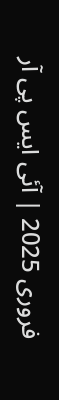فروری 2025 | آئی ایس پی آر